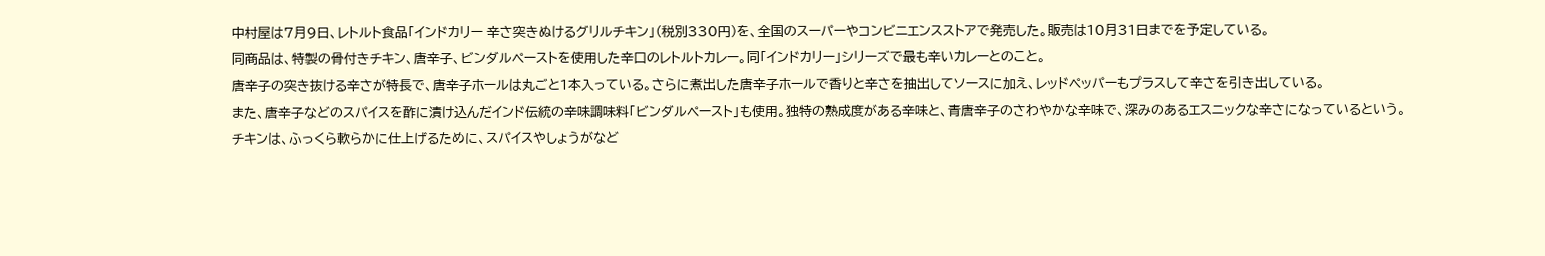中村屋は7月9日、レトルト食品「インドカリー 辛さ突きぬけるグリルチキン」(税別330円)を、全国のスーパーやコンビニエンスストアで発売した。販売は10月31日までを予定している。
同商品は、特製の骨付きチキン、唐辛子、ビンダルペーストを使用した辛口のレトルトカレー。同「インドカリー」シリーズで最も辛いカレーとのこと。
唐辛子の突き抜ける辛さが特長で、唐辛子ホールは丸ごと1本入っている。さらに煮出した唐辛子ホールで香りと辛さを抽出してソースに加え、レッドペッパーもプラスして辛さを引き出している。
また、唐辛子などのスパイスを酢に漬け込んだインド伝統の辛味調味料「ビンダルペースト」も使用。独特の熟成度がある辛味と、青唐辛子のさわやかな辛味で、深みのあるエスニックな辛さになっているという。
チキンは、ふっくら軟らかに仕上げるために、スパイスやしょうがなど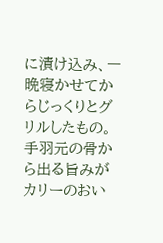に漬け込み、一晩寝かせてからじっくりとグリルしたもの。手羽元の骨から出る旨みがカリーのおい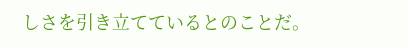しさを引き立てているとのことだ。